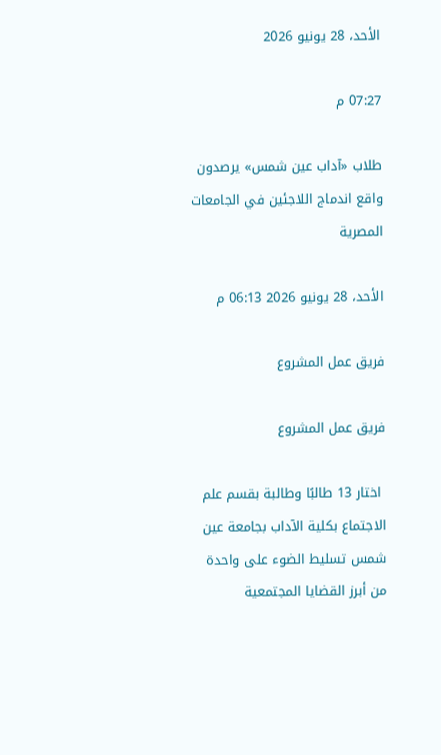الأحد، 28 يونيو 2026

07:27 م

طلاب «آداب عين شمس» يرصدون واقع اندماج اللاجئين في الجامعات المصرية

الأحد، 28 يونيو 2026 06:13 م

فريق عمل المشروع

فريق عمل المشروع

 اختار 13 طالبًا وطالبة بقسم علم الاجتماع بكلية الآداب بجامعة عين شمس تسليط الضوء على واحدة من أبرز القضايا المجتمعية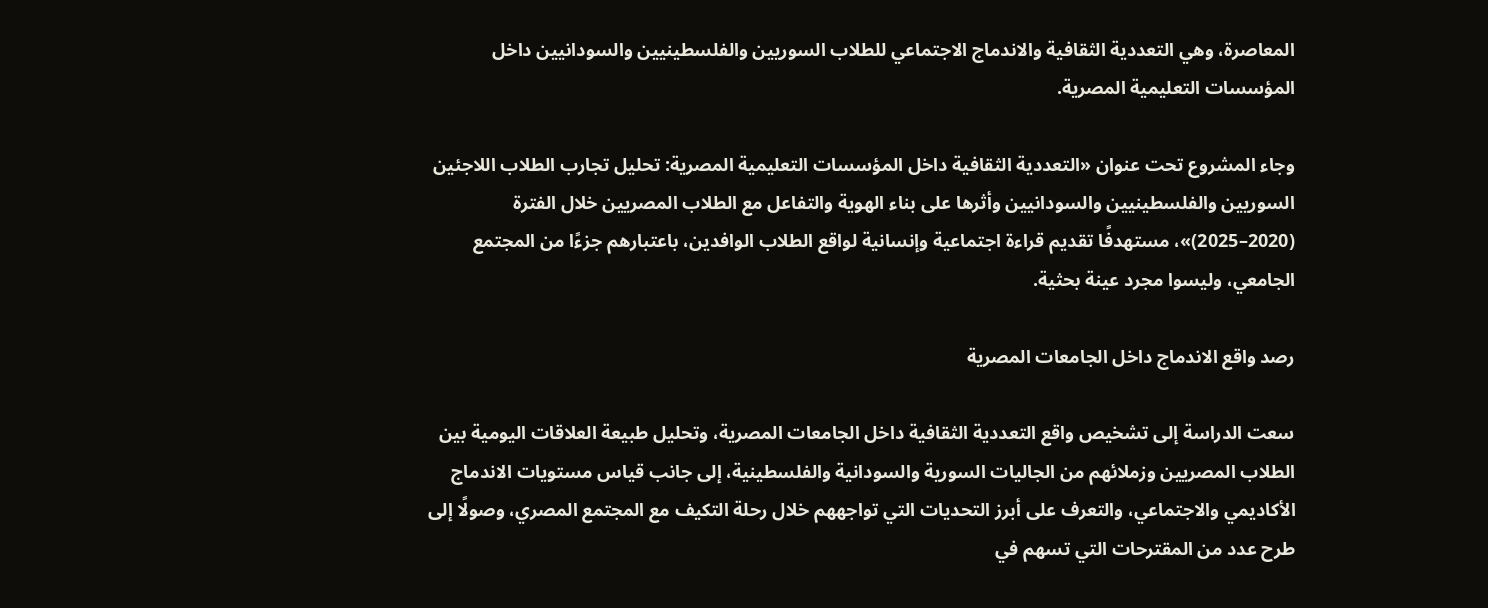المعاصرة، وهي التعددية الثقافية والاندماج الاجتماعي للطلاب السوريين والفلسطينيين والسودانيين داخل المؤسسات التعليمية المصرية.

وجاء المشروع تحت عنوان «التعددية الثقافية داخل المؤسسات التعليمية المصرية: تحليل تجارب الطلاب اللاجئين السوريين والفلسطينيين والسودانيين وأثرها على بناء الهوية والتفاعل مع الطلاب المصريين خلال الفترة (2020–2025)»، مستهدفًا تقديم قراءة اجتماعية وإنسانية لواقع الطلاب الوافدين، باعتبارهم جزءًا من المجتمع الجامعي، وليسوا مجرد عينة بحثية.

رصد واقع الاندماج داخل الجامعات المصرية

سعت الدراسة إلى تشخيص واقع التعددية الثقافية داخل الجامعات المصرية، وتحليل طبيعة العلاقات اليومية بين الطلاب المصريين وزملائهم من الجاليات السورية والسودانية والفلسطينية، إلى جانب قياس مستويات الاندماج الأكاديمي والاجتماعي، والتعرف على أبرز التحديات التي تواجههم خلال رحلة التكيف مع المجتمع المصري، وصولًا إلى طرح عدد من المقترحات التي تسهم في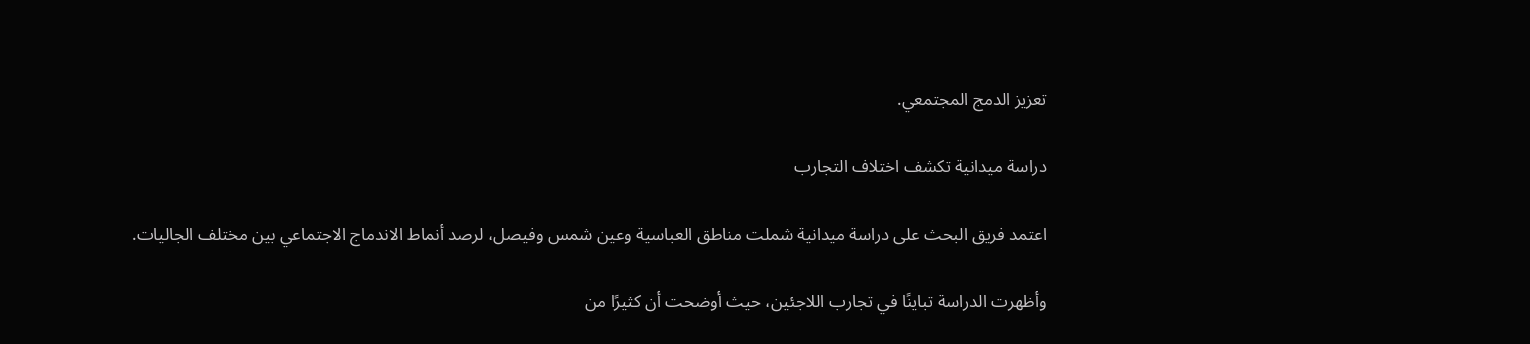تعزيز الدمج المجتمعي.

دراسة ميدانية تكشف اختلاف التجارب

اعتمد فريق البحث على دراسة ميدانية شملت مناطق العباسية وعين شمس وفيصل، لرصد أنماط الاندماج الاجتماعي بين مختلف الجاليات.

وأظهرت الدراسة تباينًا في تجارب اللاجئين، حيث أوضحت أن كثيرًا من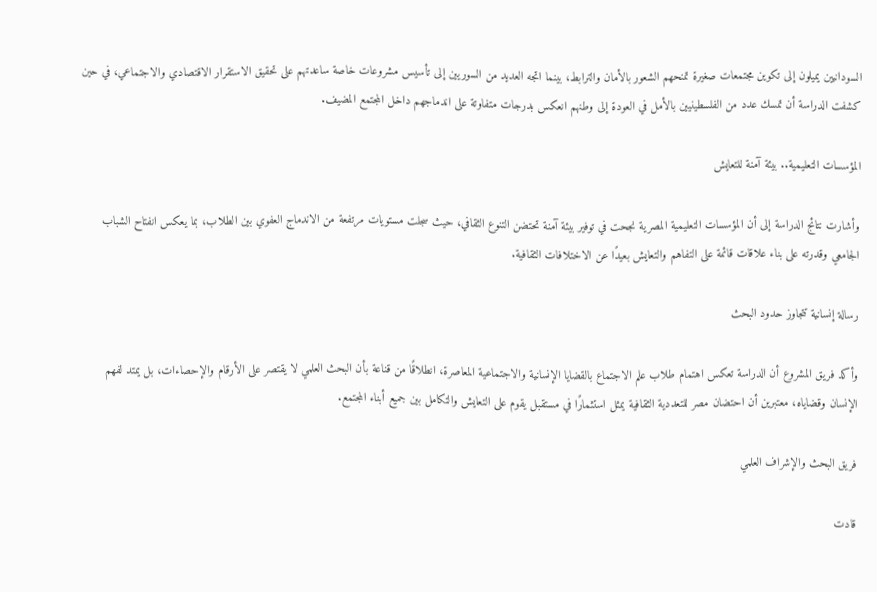السودانيين يميلون إلى تكوين مجتمعات صغيرة تمنحهم الشعور بالأمان والترابط، بينما اتجه العديد من السوريين إلى تأسيس مشروعات خاصة ساعدتهم على تحقيق الاستقرار الاقتصادي والاجتماعي، في حين كشفت الدراسة أن تمسك عدد من الفلسطينيين بالأمل في العودة إلى وطنهم انعكس بدرجات متفاوتة على اندماجهم داخل المجتمع المضيف.

المؤسسات التعليمية.. بيئة آمنة للتعايش

وأشارت نتائج الدراسة إلى أن المؤسسات التعليمية المصرية نجحت في توفير بيئة آمنة تحتضن التنوع الثقافي، حيث سجلت مستويات مرتفعة من الاندماج العفوي بين الطلاب، بما يعكس انفتاح الشباب الجامعي وقدرته على بناء علاقات قائمة على التفاهم والتعايش بعيدًا عن الاختلافات الثقافية.

رسالة إنسانية تتجاوز حدود البحث

وأكد فريق المشروع أن الدراسة تعكس اهتمام طلاب علم الاجتماع بالقضايا الإنسانية والاجتماعية المعاصرة، انطلاقًا من قناعة بأن البحث العلمي لا يقتصر على الأرقام والإحصاءات، بل يمتد لفهم الإنسان وقضاياه، معتبرين أن احتضان مصر للتعددية الثقافية يمثل استثمارًا في مستقبل يقوم على التعايش والتكامل بين جميع أبناء المجتمع.

فريق البحث والإشراف العلمي

قادت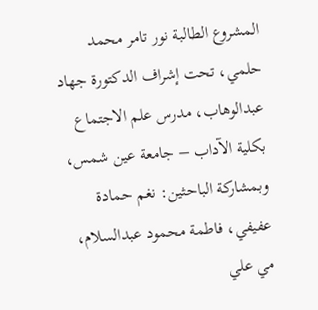المشروع الطالبة نور تامر محمد حلمي، تحت إشراف الدكتورة جهاد عبدالوهاب، مدرس علم الاجتماع بكلية الآداب – جامعة عين شمس، وبمشاركة الباحثين: نغم حمادة عفيفي، فاطمة محمود عبدالسلام، مي علي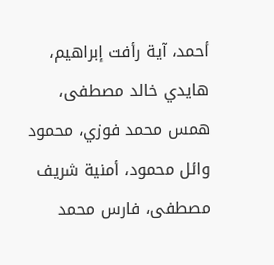أحمد، آية رأفت إبراهيم، هايدي خالد مصطفى، همس محمد فوزي، محمود وائل محمود، أمنية شريف مصطفى، فارس محمد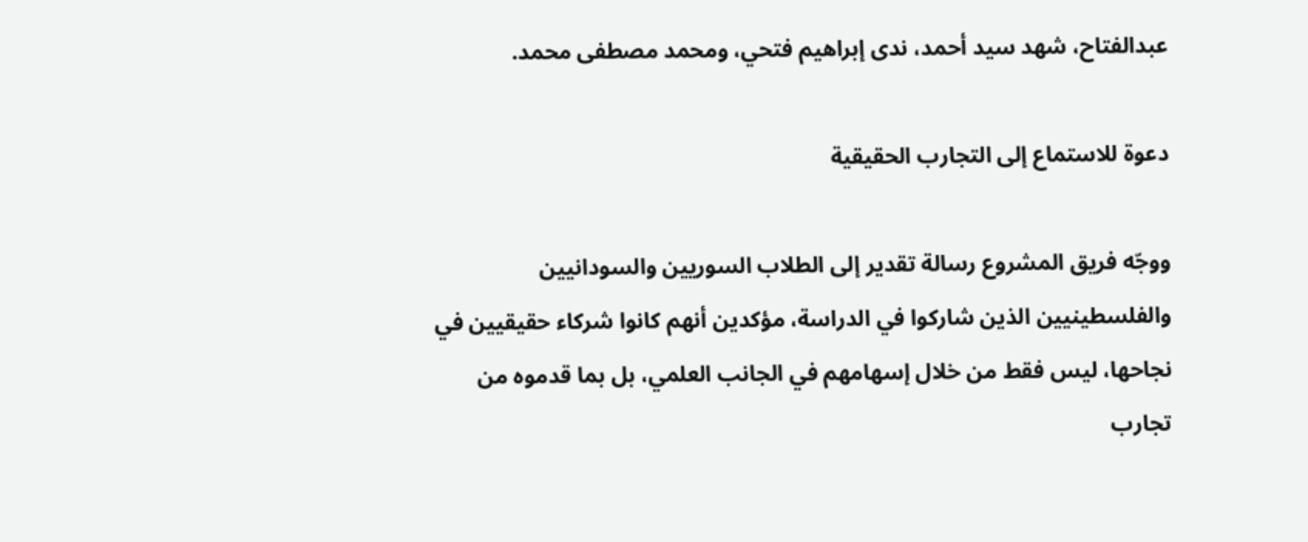عبدالفتاح، شهد سيد أحمد، ندى إبراهيم فتحي، ومحمد مصطفى محمد.

دعوة للاستماع إلى التجارب الحقيقية

ووجّه فريق المشروع رسالة تقدير إلى الطلاب السوريين والسودانيين والفلسطينيين الذين شاركوا في الدراسة، مؤكدين أنهم كانوا شركاء حقيقيين في نجاحها، ليس فقط من خلال إسهامهم في الجانب العلمي، بل بما قدموه من تجارب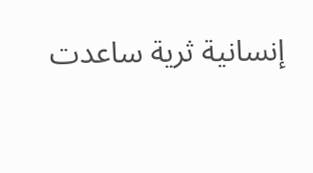إنسانية ثرية ساعدت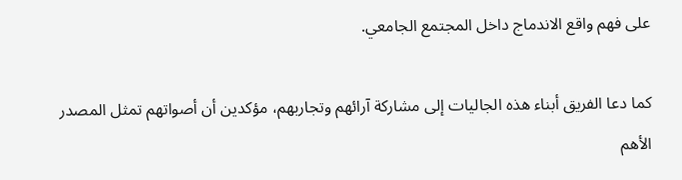على فهم واقع الاندماج داخل المجتمع الجامعي.

كما دعا الفريق أبناء هذه الجاليات إلى مشاركة آرائهم وتجاربهم، مؤكدين أن أصواتهم تمثل المصدر الأهم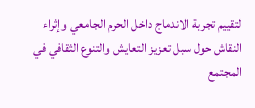لتقييم تجربة الاندماج داخل الحرم الجامعي وإثراء النقاش حول سبل تعزيز التعايش والتنوع الثقافي في المجتمع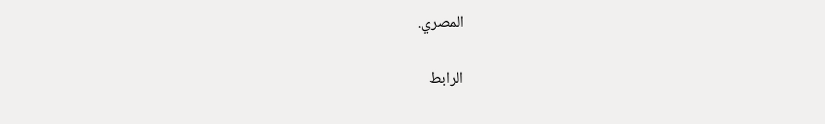المصري.

الرابط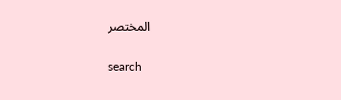المختصر

search